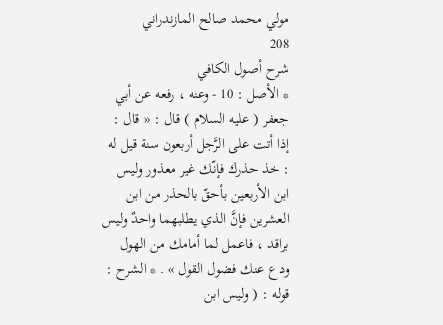مولي محمد صالح المازندراني
208
شرح أصول الكافي
* الأصل : 10 - وعنه ، رفعه عن أبي جعفر ( عليه السلام ) قال : « قال : إذا أتت على الرَّجل أربعون سنة قيل له : خذ حذرك فإنّك غير معذور وليس ابن الأربعين بأحقّ بالحذر من ابن العشرين فإنَّ الذي يطلبهما واحدٌ وليس براقد ، فاعمل لما أمامك من الهول ودع عنك فضول القول » . * الشرح : قوله : ( وليس ابن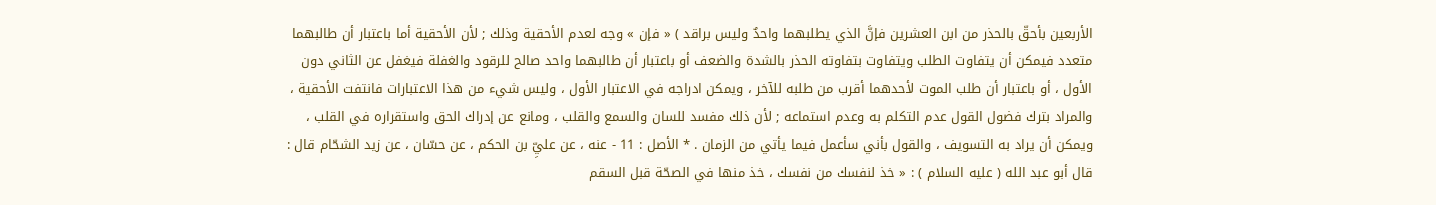الأربعين بأحقّ بالحذر من ابن العشرين فإنَّ الذي يطلبهما واحدٌ وليس براقد ) « فإن » وجه لعدم الأحقية وذلك ; لأن الأحقية أما باعتبار أن طالبهما متعدد فيمكن أن يتفاوت الطلب ويتفاوت بتفاوته الحذر بالشدة والضعف أو باعتبار أن طالبهما واحد صالح للرقود والغفلة فيغفل عن الثاني دون الأول ، أو باعتبار أن طلب الموت لأحدهما أقرب من طلبه للآخر ، ويمكن ادراجه في الاعتبار الأول ، وليس شيء من هذا الاعتبارات فانتفت الأحقية ، والمراد بترك فضول القول عدم التكلم به وعدم استماعه ; لأن ذلك مفسد للسان والسمع والقلب ، ومانع عن إدراك الحق واستقراره في القلب ، ويمكن أن يراد به التسويف ، والقول بأني سأعمل فيما يأتي من الزمان . * الأصل : 11 - عنه ، عن عليِّ بن الحكم ، عن حسّان ، عن زيد الشحّام قال : قال أبو عبد الله ( عليه السلام ) : « خذ لنفسك من نفسك ، خذ منها في الصحّة قبل السقم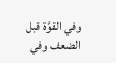وفي القوَّة قبل الضعف وفي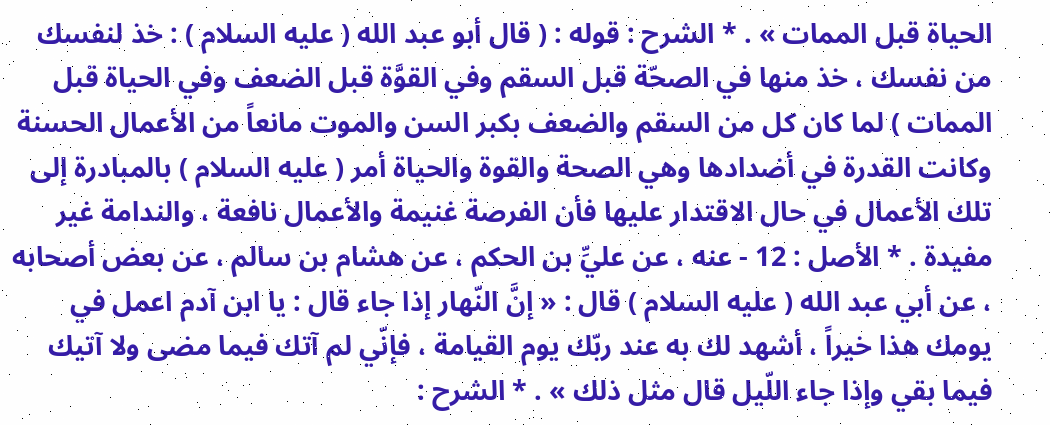الحياة قبل الممات » . * الشرح : قوله : ( قال أبو عبد الله ( عليه السلام ) : خذ لنفسك من نفسك ، خذ منها في الصحّة قبل السقم وفي القوَّة قبل الضعف وفي الحياة قبل الممات ) لما كان كل من السقم والضعف بكبر السن والموت مانعاً من الأعمال الحسنة وكانت القدرة في أضدادها وهي الصحة والقوة والحياة أمر ( عليه السلام ) بالمبادرة إلى تلك الأعمال في حال الاقتدار عليها فأن الفرصة غنيمة والأعمال نافعة ، والندامة غير مفيدة . * الأصل : 12 - عنه ، عن عليِّ بن الحكم ، عن هشام بن سالم ، عن بعض أصحابه ، عن أبي عبد الله ( عليه السلام ) قال : « إنَّ النّهار إذا جاء قال : يا ابن آدم اعمل في يومك هذا خيراً ، أشهد لك به عند ربّك يوم القيامة ، فإنّي لم آتك فيما مضى ولا آتيك فيما بقي وإذا جاء اللّيل قال مثل ذلك » . * الشرح :